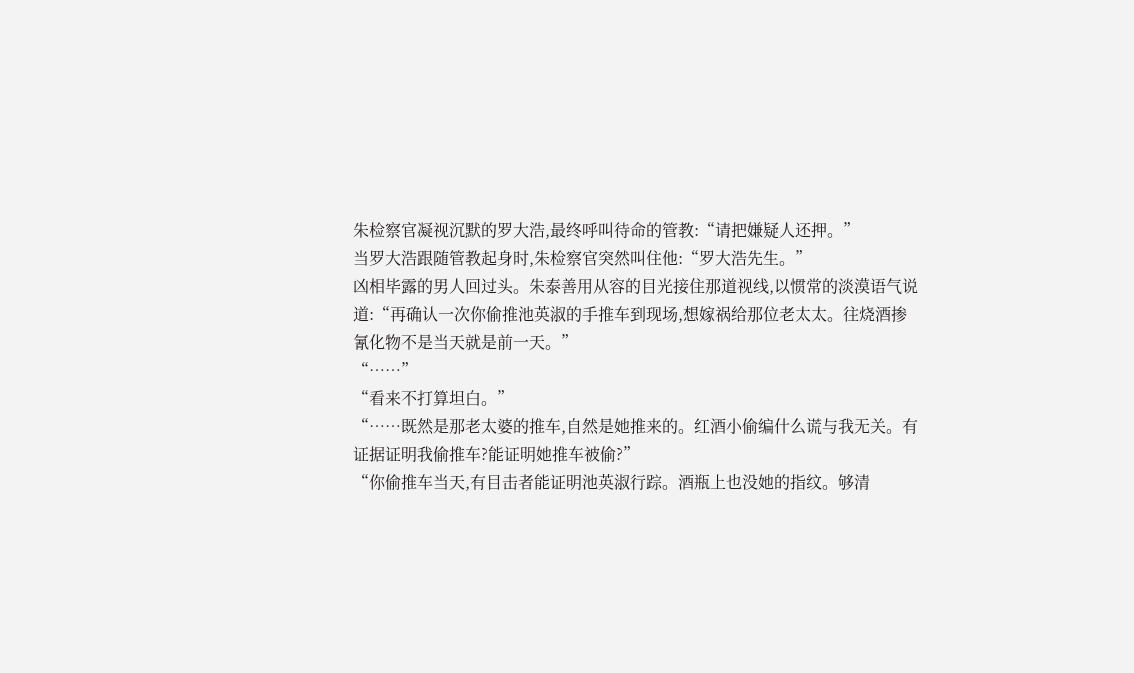朱检察官凝视沉默的罗大浩,最终呼叫待命的管教:“请把嫌疑人还押。”
当罗大浩跟随管教起身时,朱检察官突然叫住他:“罗大浩先生。”
凶相毕露的男人回过头。朱泰善用从容的目光接住那道视线,以惯常的淡漠语气说道:“再确认一次你偷推池英淑的手推车到现场,想嫁祸给那位老太太。往烧酒掺氰化物不是当天就是前一天。”
“……”
“看来不打算坦白。”
“……既然是那老太婆的推车,自然是她推来的。红酒小偷编什么谎与我无关。有证据证明我偷推车?能证明她推车被偷?”
“你偷推车当天,有目击者能证明池英淑行踪。酒瓶上也没她的指纹。够清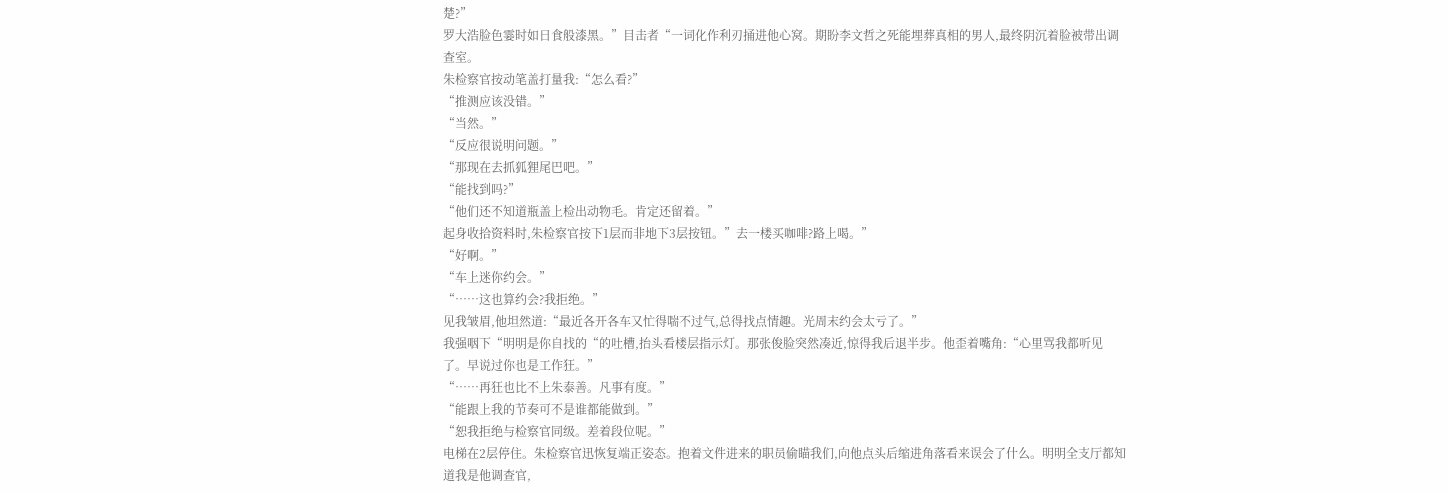楚?”
罗大浩脸色霎时如日食般漆黑。”目击者“一词化作利刃捅进他心窝。期盼李文哲之死能埋葬真相的男人,最终阴沉着脸被带出调查室。
朱检察官按动笔盖打量我:“怎么看?”
“推测应该没错。”
“当然。”
“反应很说明问题。”
“那现在去抓狐狸尾巴吧。”
“能找到吗?”
“他们还不知道瓶盖上检出动物毛。肯定还留着。”
起身收拾资料时,朱检察官按下1层而非地下3层按钮。”去一楼买咖啡?路上喝。”
“好啊。”
“车上迷你约会。”
“……这也算约会?我拒绝。”
见我皱眉,他坦然道:“最近各开各车又忙得喘不过气,总得找点情趣。光周末约会太亏了。”
我强咽下“明明是你自找的“的吐槽,抬头看楼层指示灯。那张俊脸突然凑近,惊得我后退半步。他歪着嘴角:“心里骂我都听见了。早说过你也是工作狂。”
“……再狂也比不上朱泰善。凡事有度。”
“能跟上我的节奏可不是谁都能做到。”
“恕我拒绝与检察官同级。差着段位呢。”
电梯在2层停住。朱检察官迅恢复端正姿态。抱着文件进来的职员偷瞄我们,向他点头后缩进角落看来误会了什么。明明全支厅都知道我是他调查官,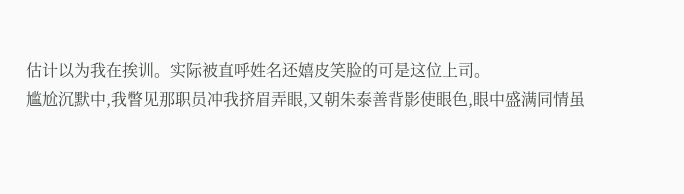估计以为我在挨训。实际被直呼姓名还嬉皮笑脸的可是这位上司。
尴尬沉默中,我瞥见那职员冲我挤眉弄眼,又朝朱泰善背影使眼色,眼中盛满同情虽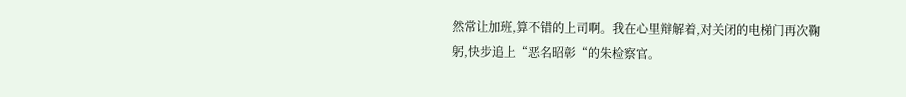然常让加班,算不错的上司啊。我在心里辩解着,对关闭的电梯门再次鞠躬,快步追上“恶名昭彰“的朱检察官。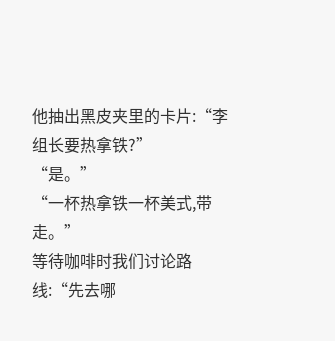他抽出黑皮夹里的卡片:“李组长要热拿铁?”
“是。”
“一杯热拿铁一杯美式,带走。”
等待咖啡时我们讨论路线:“先去哪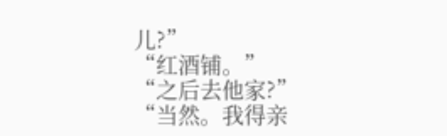儿?”
“红酒铺。”
“之后去他家?”
“当然。我得亲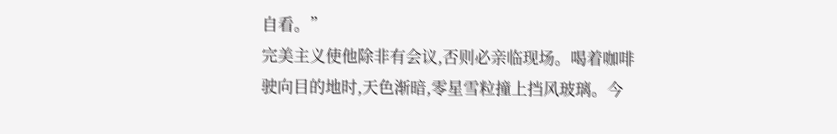自看。”
完美主义使他除非有会议,否则必亲临现场。喝着咖啡驶向目的地时,天色渐暗,零星雪粒撞上挡风玻璃。今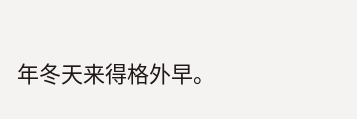年冬天来得格外早。